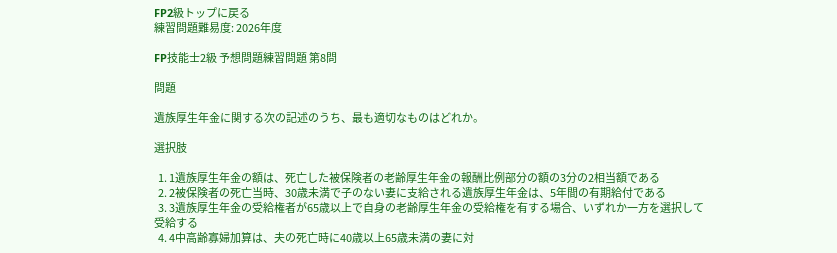FP2級トップに戻る
練習問題難易度: 2026年度

FP技能士2級 予想問題練習問題 第8問

問題

遺族厚生年金に関する次の記述のうち、最も適切なものはどれか。

選択肢

  1. 1遺族厚生年金の額は、死亡した被保険者の老齢厚生年金の報酬比例部分の額の3分の2相当額である
  2. 2被保険者の死亡当時、30歳未満で子のない妻に支給される遺族厚生年金は、5年間の有期給付である
  3. 3遺族厚生年金の受給権者が65歳以上で自身の老齢厚生年金の受給権を有する場合、いずれか一方を選択して受給する
  4. 4中高齢寡婦加算は、夫の死亡時に40歳以上65歳未満の妻に対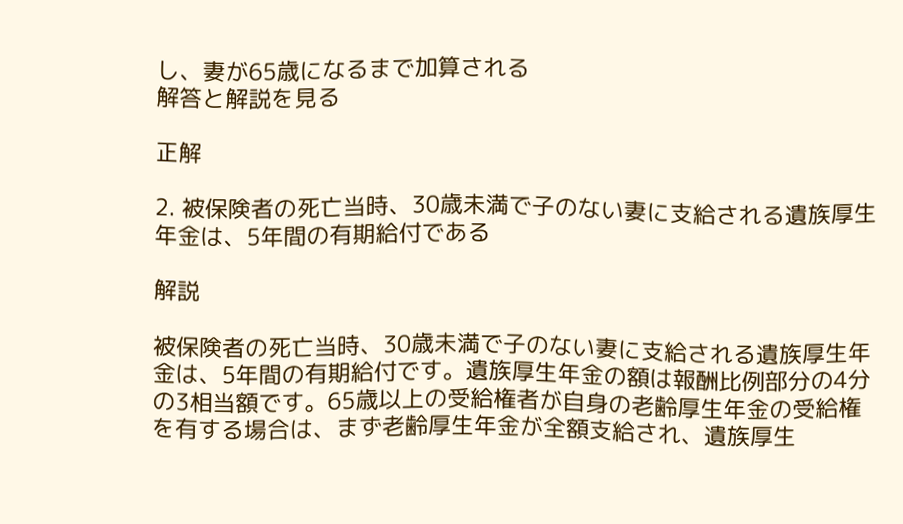し、妻が65歳になるまで加算される
解答と解説を見る

正解

2. 被保険者の死亡当時、30歳未満で子のない妻に支給される遺族厚生年金は、5年間の有期給付である

解説

被保険者の死亡当時、30歳未満で子のない妻に支給される遺族厚生年金は、5年間の有期給付です。遺族厚生年金の額は報酬比例部分の4分の3相当額です。65歳以上の受給権者が自身の老齢厚生年金の受給権を有する場合は、まず老齢厚生年金が全額支給され、遺族厚生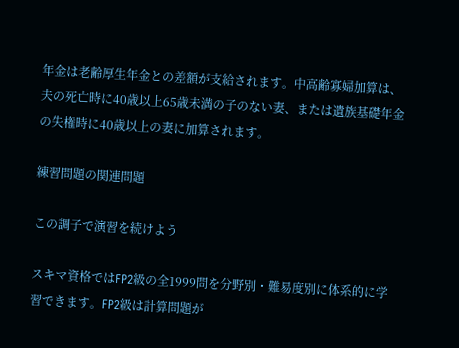年金は老齢厚生年金との差額が支給されます。中高齢寡婦加算は、夫の死亡時に40歳以上65歳未満の子のない妻、または遺族基礎年金の失権時に40歳以上の妻に加算されます。

練習問題の関連問題

この調子で演習を続けよう

スキマ資格ではFP2級の全1999問を分野別・難易度別に体系的に学習できます。FP2級は計算問題が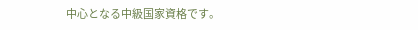中心となる中級国家資格です。